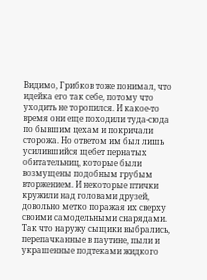Видимо, Грибков тоже понимал, что идейка его так себе, потому что уходить не торопился. И какое-то время они еще походили туда-сюда по бывшим цехам и покричали сторожа. Но ответом им был лишь усилившийся щебет пернатых обитательниц, которые были возмущены подобным грубым вторжением. И некоторые птички кружили над головами друзей, довольно метко поражая их сверху своими самодельными снарядами. Так что наружу сыщики выбрались, перепачканные в паутине, пыли и украшенные подтеками жидкого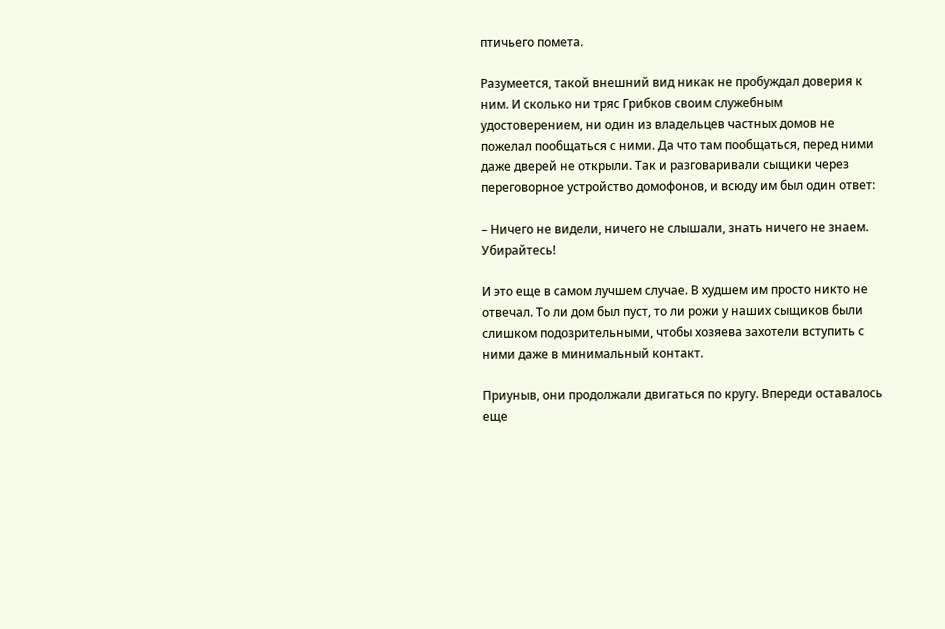птичьего помета.

Разумеется, такой внешний вид никак не пробуждал доверия к ним. И сколько ни тряс Грибков своим служебным удостоверением, ни один из владельцев частных домов не пожелал пообщаться с ними. Да что там пообщаться, перед ними даже дверей не открыли. Так и разговаривали сыщики через переговорное устройство домофонов, и всюду им был один ответ:

– Ничего не видели, ничего не слышали, знать ничего не знаем. Убирайтесь!

И это еще в самом лучшем случае. В худшем им просто никто не отвечал. То ли дом был пуст, то ли рожи у наших сыщиков были слишком подозрительными, чтобы хозяева захотели вступить с ними даже в минимальный контакт.

Приуныв, они продолжали двигаться по кругу. Впереди оставалось еще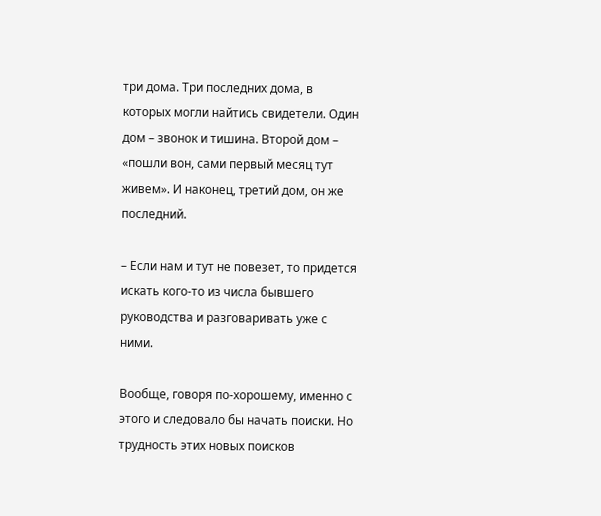три дома. Три последних дома, в которых могли найтись свидетели. Один дом – звонок и тишина. Второй дом – «пошли вон, сами первый месяц тут живем». И наконец, третий дом, он же последний.

– Если нам и тут не повезет, то придется искать кого-то из числа бывшего руководства и разговаривать уже с ними.

Вообще, говоря по-хорошему, именно с этого и следовало бы начать поиски. Но трудность этих новых поисков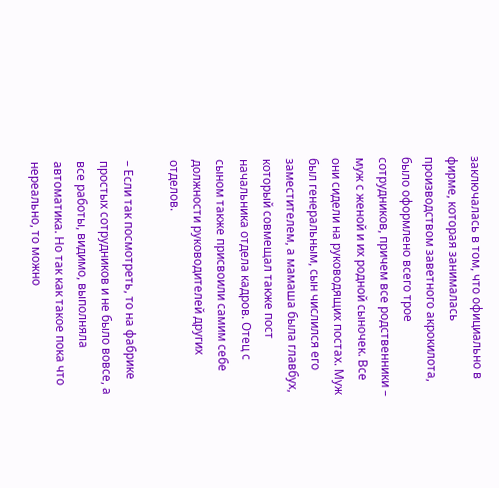заключалась в том, что официально в фирме, которая занималась производством заветного акрокилота, было оформлено всего трое сотрудников, причем все родственники – муж с женой и их родной сыночек. Все они сидели на руководящих постах. Муж был генеральным, сын числился его заместителем, а мамаша была главбух, который совмещал также пост начальника отдела кадров. Отец с сыном также присвоили самим себе должности руководителей других отделов.

– Если так посмотреть, то на фабрике простых сотрудников и не было вовсе, а все работы, видимо, выполняла автоматика. Но так как такое пока что нереально, то можно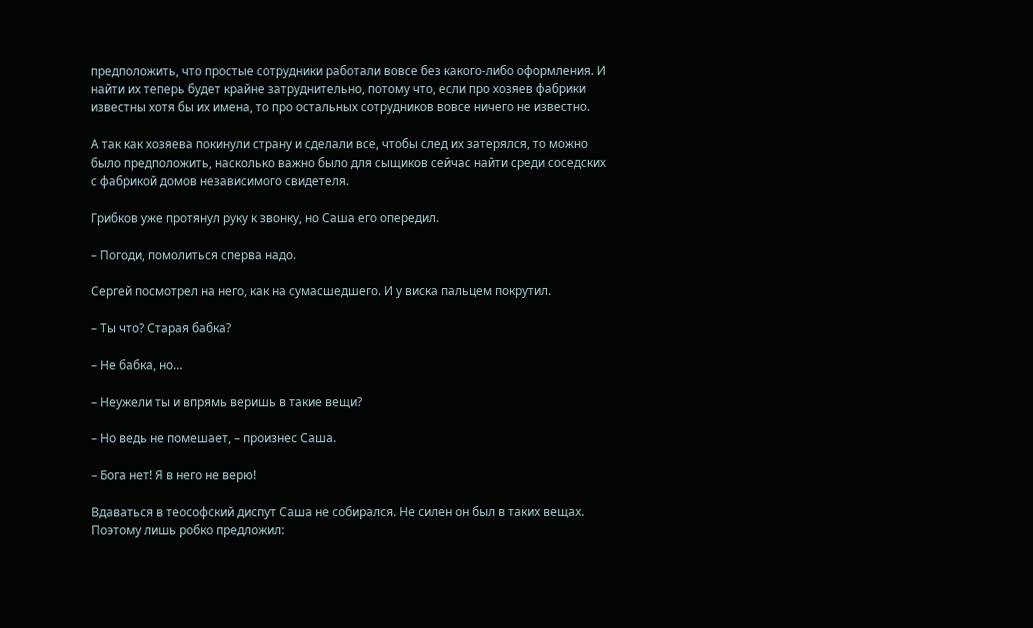предположить, что простые сотрудники работали вовсе без какого-либо оформления. И найти их теперь будет крайне затруднительно, потому что, если про хозяев фабрики известны хотя бы их имена, то про остальных сотрудников вовсе ничего не известно.

А так как хозяева покинули страну и сделали все, чтобы след их затерялся, то можно было предположить, насколько важно было для сыщиков сейчас найти среди соседских с фабрикой домов независимого свидетеля.

Грибков уже протянул руку к звонку, но Саша его опередил.

– Погоди, помолиться сперва надо.

Сергей посмотрел на него, как на сумасшедшего. И у виска пальцем покрутил.

– Ты что? Старая бабка?

– Не бабка, но…

– Неужели ты и впрямь веришь в такие вещи?

– Но ведь не помешает, – произнес Саша.

– Бога нет! Я в него не верю!

Вдаваться в теософский диспут Саша не собирался. Не силен он был в таких вещах. Поэтому лишь робко предложил: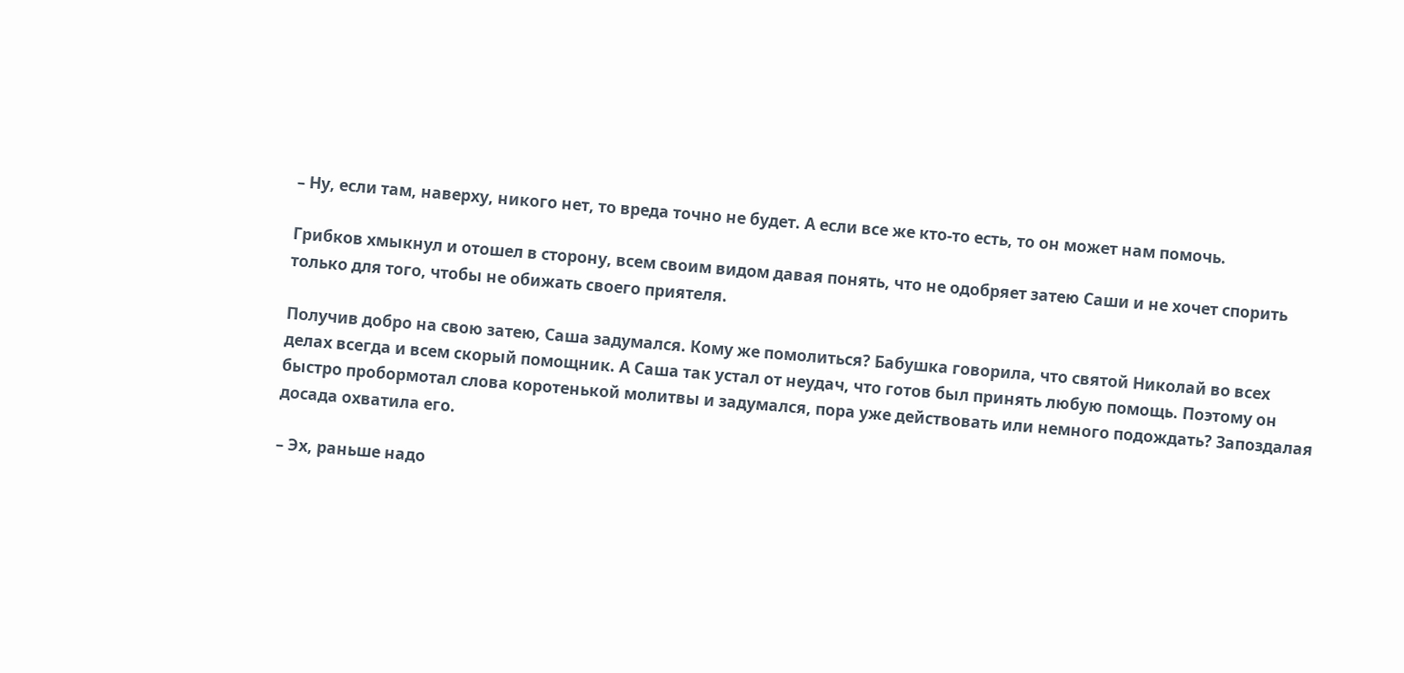– Ну, если там, наверху, никого нет, то вреда точно не будет. А если все же кто-то есть, то он может нам помочь.

Грибков хмыкнул и отошел в сторону, всем своим видом давая понять, что не одобряет затею Саши и не хочет спорить только для того, чтобы не обижать своего приятеля.

Получив добро на свою затею, Саша задумался. Кому же помолиться? Бабушка говорила, что святой Николай во всех делах всегда и всем скорый помощник. А Саша так устал от неудач, что готов был принять любую помощь. Поэтому он быстро пробормотал слова коротенькой молитвы и задумался, пора уже действовать или немного подождать? Запоздалая досада охватила его.

– Эх, раньше надо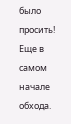было просить! Еще в самом начале обхода.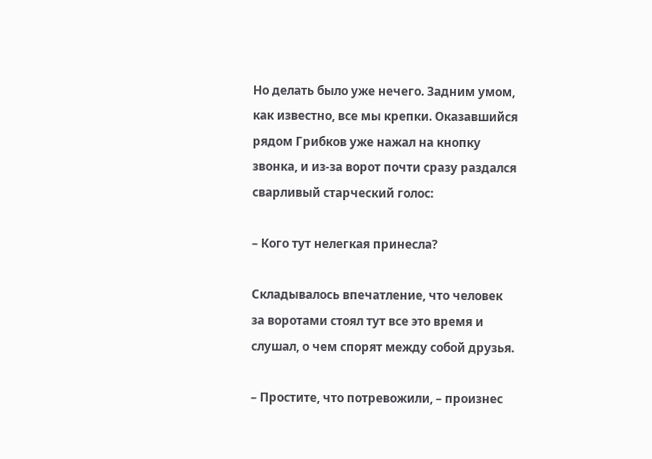Но делать было уже нечего. Задним умом, как известно, все мы крепки. Оказавшийся рядом Грибков уже нажал на кнопку звонка, и из-за ворот почти сразу раздался сварливый старческий голос:

– Кого тут нелегкая принесла?

Складывалось впечатление, что человек за воротами стоял тут все это время и слушал, о чем спорят между собой друзья.

– Простите, что потревожили, – произнес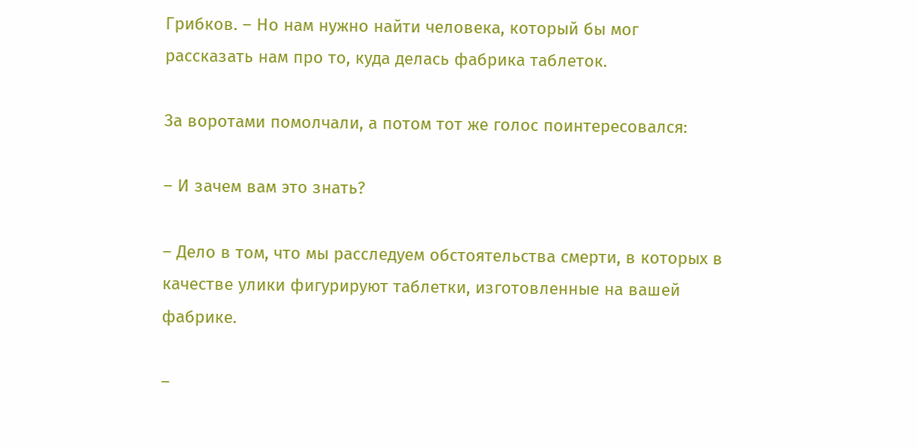Грибков. – Но нам нужно найти человека, который бы мог рассказать нам про то, куда делась фабрика таблеток.

За воротами помолчали, а потом тот же голос поинтересовался:

– И зачем вам это знать?

– Дело в том, что мы расследуем обстоятельства смерти, в которых в качестве улики фигурируют таблетки, изготовленные на вашей фабрике.

–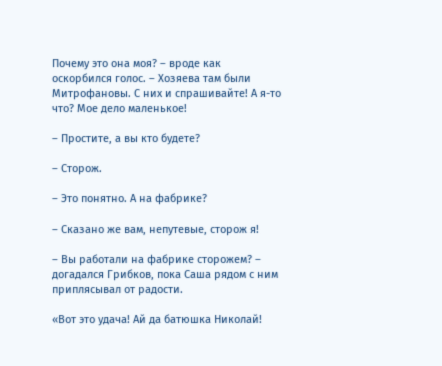Почему это она моя? – вроде как оскорбился голос. – Хозяева там были Митрофановы. С них и спрашивайте! А я-то что? Мое дело маленькое!

– Простите, а вы кто будете?

– Сторож.

– Это понятно. А на фабрике?

– Сказано же вам, непутевые, сторож я!

– Вы работали на фабрике сторожем? – догадался Грибков, пока Саша рядом с ним приплясывал от радости.

«Вот это удача! Ай да батюшка Николай!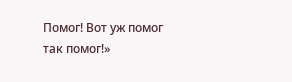Помог! Вот уж помог так помог!»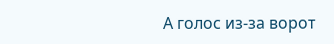А голос из-за ворот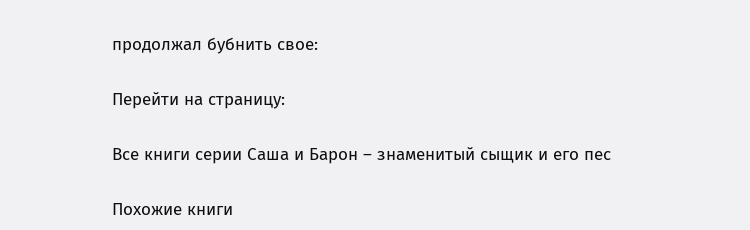продолжал бубнить свое:

Перейти на страницу:

Все книги серии Саша и Барон – знаменитый сыщик и его пес

Похожие книги